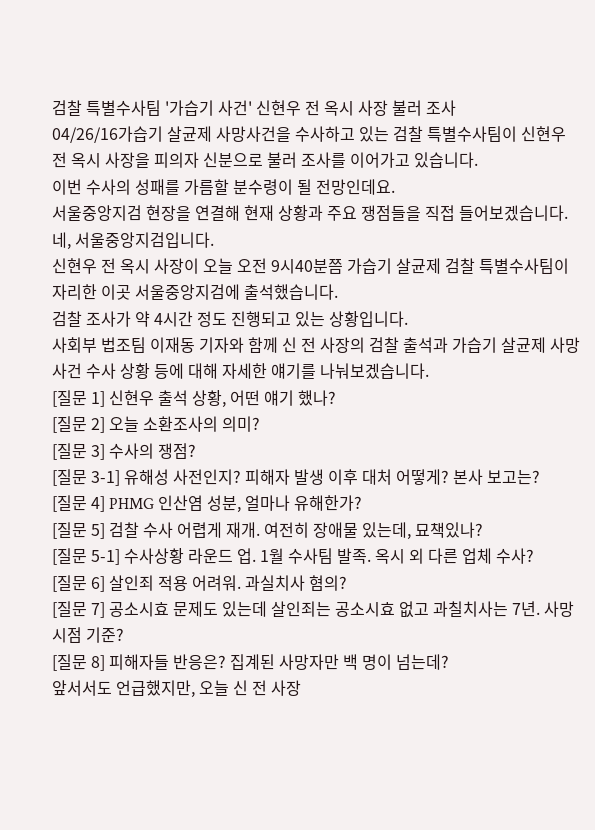검찰 특별수사팀 '가습기 사건' 신현우 전 옥시 사장 불러 조사
04/26/16가습기 살균제 사망사건을 수사하고 있는 검찰 특별수사팀이 신현우 전 옥시 사장을 피의자 신분으로 불러 조사를 이어가고 있습니다.
이번 수사의 성패를 가름할 분수령이 될 전망인데요.
서울중앙지검 현장을 연결해 현재 상황과 주요 쟁점들을 직접 들어보겠습니다.
네, 서울중앙지검입니다.
신현우 전 옥시 사장이 오늘 오전 9시40분쯤 가습기 살균제 검찰 특별수사팀이 자리한 이곳 서울중앙지검에 출석했습니다.
검찰 조사가 약 4시간 정도 진행되고 있는 상황입니다.
사회부 법조팀 이재동 기자와 함께 신 전 사장의 검찰 출석과 가습기 살균제 사망사건 수사 상황 등에 대해 자세한 얘기를 나눠보겠습니다.
[질문 1] 신현우 출석 상황, 어떤 얘기 했나?
[질문 2] 오늘 소환조사의 의미?
[질문 3] 수사의 쟁점?
[질문 3-1] 유해성 사전인지? 피해자 발생 이후 대처 어떻게? 본사 보고는?
[질문 4] PHMG 인산염 성분, 얼마나 유해한가?
[질문 5] 검찰 수사 어렵게 재개. 여전히 장애물 있는데, 묘책있나?
[질문 5-1] 수사상황 라운드 업. 1월 수사팀 발족. 옥시 외 다른 업체 수사?
[질문 6] 살인죄 적용 어려워. 과실치사 혐의?
[질문 7] 공소시효 문제도 있는데 살인죄는 공소시효 없고 과칠치사는 7년. 사망 시점 기준?
[질문 8] 피해자들 반응은? 집계된 사망자만 백 명이 넘는데?
앞서서도 언급했지만, 오늘 신 전 사장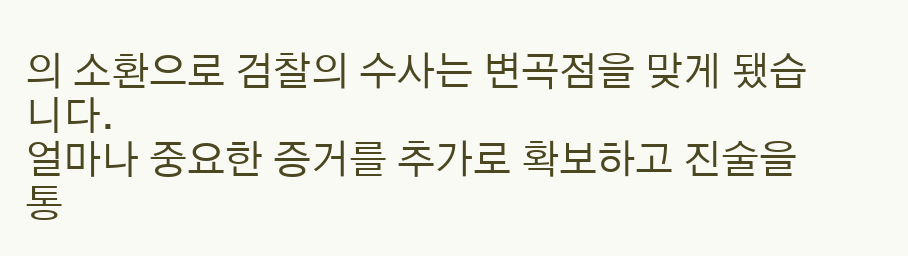의 소환으로 검찰의 수사는 변곡점을 맞게 됐습니다.
얼마나 중요한 증거를 추가로 확보하고 진술을 통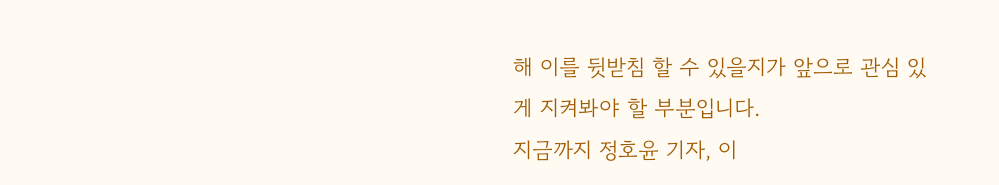해 이를 뒷받침 할 수 있을지가 앞으로 관심 있게 지켜봐야 할 부분입니다.
지금까지 정호윤 기자, 이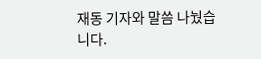재동 기자와 말씀 나눴습니다.